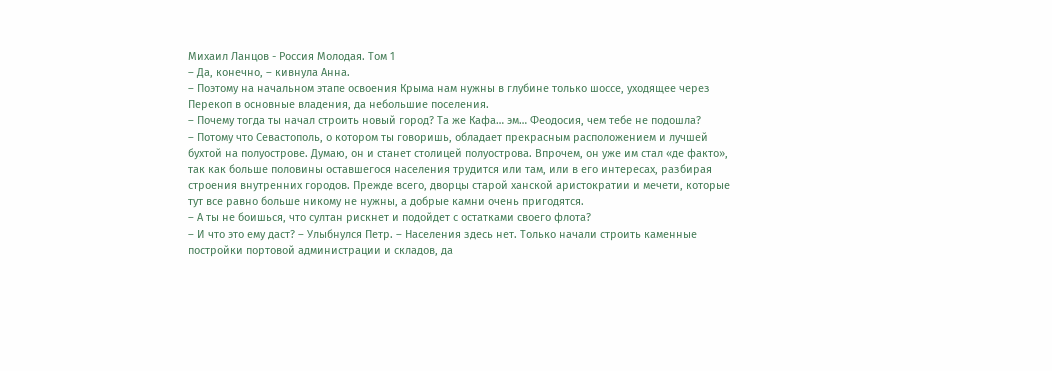Михаил Ланцов - Россия Молодая. Том 1
– Да, конечно, – кивнула Анна.
– Поэтому на начальном этапе освоения Крыма нам нужны в глубине только шоссе, уходящее через Перекоп в основные владения, да небольшие поселения.
– Почему тогда ты начал строить новый город? Та же Кафа… эм… Феодосия, чем тебе не подошла?
– Потому что Севастополь, о котором ты говоришь, обладает прекрасным расположением и лучшей бухтой на полуострове. Думаю, он и станет столицей полуострова. Впрочем, он уже им стал «де факто», так как больше половины оставшегося населения трудится или там, или в его интересах, разбирая строения внутренних городов. Прежде всего, дворцы старой ханской аристократии и мечети, которые тут все равно больше никому не нужны, а добрые камни очень пригодятся.
– А ты не боишься, что султан рискнет и подойдет с остатками своего флота?
– И что это ему даст? – Улыбнулся Петр. – Населения здесь нет. Только начали строить каменные постройки портовой администрации и складов, да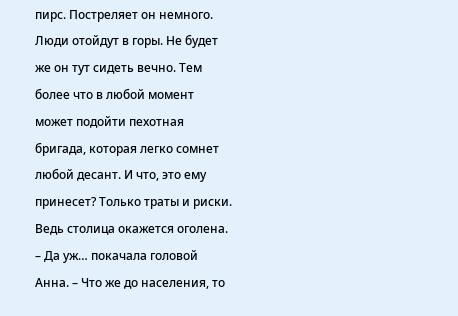пирс. Постреляет он немного. Люди отойдут в горы. Не будет же он тут сидеть вечно. Тем более что в любой момент может подойти пехотная бригада, которая легко сомнет любой десант. И что, это ему принесет? Только траты и риски. Ведь столица окажется оголена.
– Да уж… покачала головой Анна. – Что же до населения, то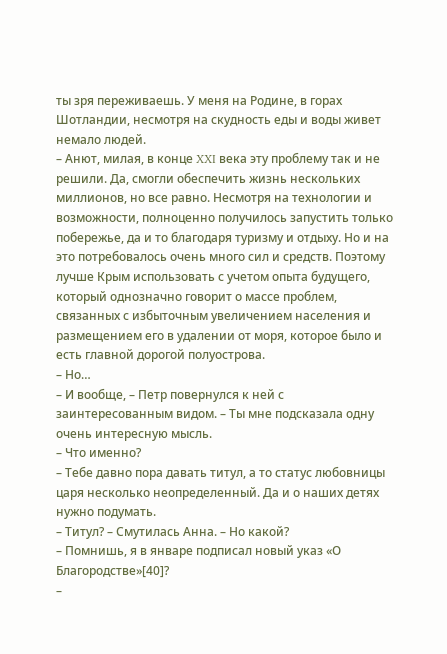ты зря переживаешь. У меня на Родине, в горах Шотландии, несмотря на скудность еды и воды живет немало людей.
– Анют, милая, в конце XXI века эту проблему так и не решили. Да, смогли обеспечить жизнь нескольких миллионов, но все равно. Несмотря на технологии и возможности, полноценно получилось запустить только побережье, да и то благодаря туризму и отдыху. Но и на это потребовалось очень много сил и средств. Поэтому лучше Крым использовать с учетом опыта будущего, который однозначно говорит о массе проблем, связанных с избыточным увеличением населения и размещением его в удалении от моря, которое было и есть главной дорогой полуострова.
– Но…
– И вообще, – Петр повернулся к ней с заинтересованным видом. – Ты мне подсказала одну очень интересную мысль.
– Что именно?
– Тебе давно пора давать титул, а то статус любовницы царя несколько неопределенный. Да и о наших детях нужно подумать.
– Титул? – Смутилась Анна. – Но какой?
– Помнишь, я в январе подписал новый указ «О Благородстве»[40]?
–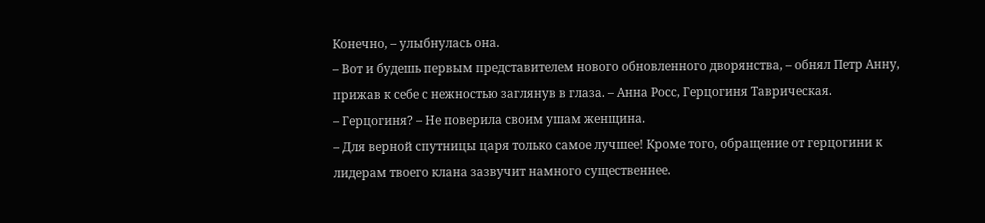Конечно, – улыбнулась она.
– Вот и будешь первым представителем нового обновленного дворянства, – обнял Петр Анну, прижав к себе с нежностью заглянув в глаза. – Анна Росс, Герцогиня Таврическая.
– Герцогиня? – Не поверила своим ушам женщина.
– Для верной спутницы царя только самое лучшее! Кроме того, обращение от герцогини к лидерам твоего клана зазвучит намного существеннее.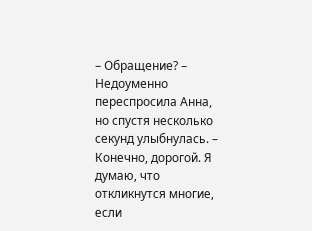– Обращение? – Недоуменно переспросила Анна, но спустя несколько секунд улыбнулась. – Конечно, дорогой. Я думаю, что откликнутся многие, если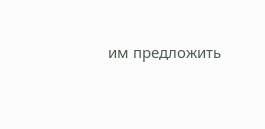им предложить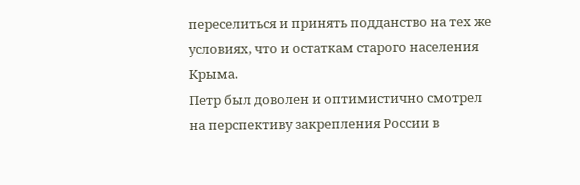переселиться и принять подданство на тех же условиях, что и остаткам старого населения Крыма.
Петр был доволен и оптимистично смотрел на перспективу закрепления России в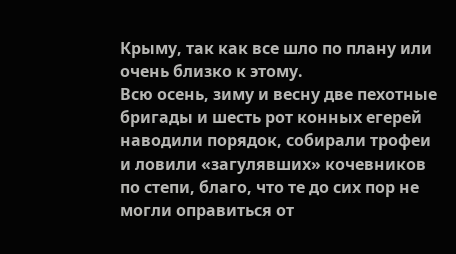Крыму, так как все шло по плану или очень близко к этому.
Всю осень, зиму и весну две пехотные бригады и шесть рот конных егерей наводили порядок, собирали трофеи и ловили «загулявших» кочевников по степи, благо, что те до сих пор не могли оправиться от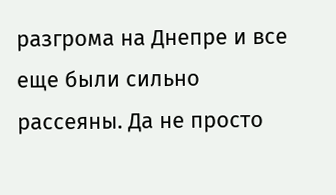разгрома на Днепре и все еще были сильно рассеяны. Да не просто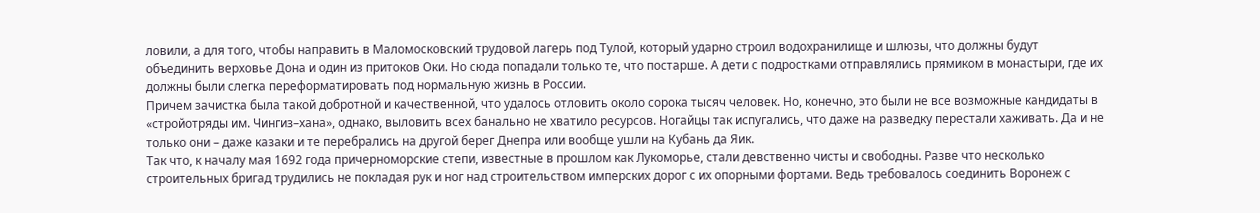ловили, а для того, чтобы направить в Маломосковский трудовой лагерь под Тулой, который ударно строил водохранилище и шлюзы, что должны будут объединить верховье Дона и один из притоков Оки. Но сюда попадали только те, что постарше. А дети с подростками отправлялись прямиком в монастыри, где их должны были слегка переформатировать под нормальную жизнь в России.
Причем зачистка была такой добротной и качественной, что удалось отловить около сорока тысяч человек. Но, конечно, это были не все возможные кандидаты в «стройотряды им. Чингиз–хана», однако, выловить всех банально не хватило ресурсов. Ногайцы так испугались, что даже на разведку перестали хаживать. Да и не только они – даже казаки и те перебрались на другой берег Днепра или вообще ушли на Кубань да Яик.
Так что, к началу мая 1692 года причерноморские степи, известные в прошлом как Лукоморье, стали девственно чисты и свободны. Разве что несколько строительных бригад трудились не покладая рук и ног над строительством имперских дорог с их опорными фортами. Ведь требовалось соединить Воронеж с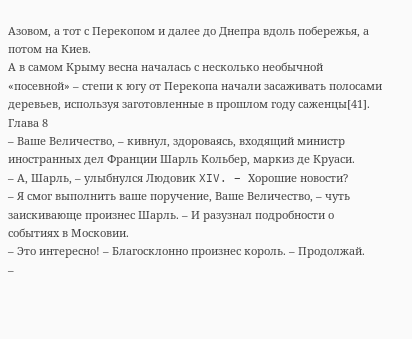Азовом, а тот с Перекопом и далее до Днепра вдоль побережья, а потом на Киев.
А в самом Крыму весна началась с несколько необычной «посевной» – степи к югу от Перекопа начали засаживать полосами деревьев, используя заготовленные в прошлом году саженцы[41].
Глава 8
– Ваше Величество, – кивнул, здороваясь, входящий министр иностранных дел Франции Шарль Кольбер, маркиз де Круаси.
– А, Шарль, – улыбнулся Людовик XIV. – Хорошие новости?
– Я смог выполнить ваше поручение, Ваше Величество, – чуть заискивающе произнес Шарль. – И разузнал подробности о событиях в Московии.
– Это интересно! – Благосклонно произнес король. – Продолжай.
–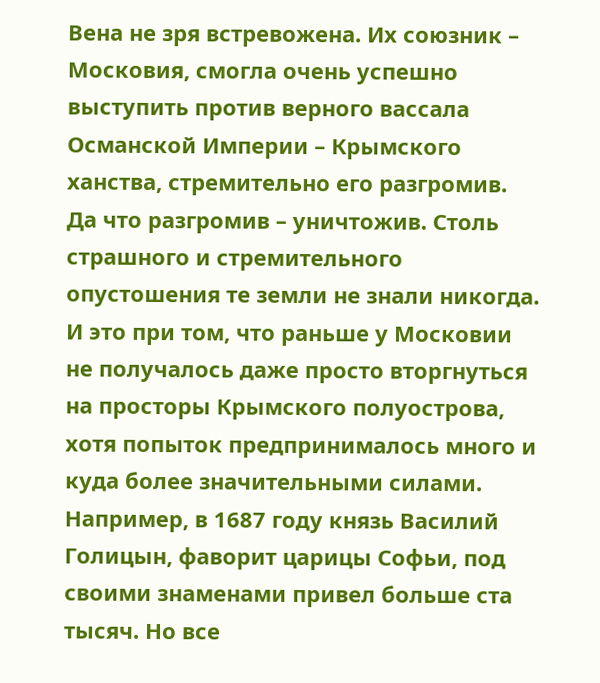Вена не зря встревожена. Их союзник – Московия, смогла очень успешно выступить против верного вассала Османской Империи – Крымского ханства, стремительно его разгромив. Да что разгромив – уничтожив. Столь страшного и стремительного опустошения те земли не знали никогда. И это при том, что раньше у Московии не получалось даже просто вторгнуться на просторы Крымского полуострова, хотя попыток предпринималось много и куда более значительными силами. Например, в 1687 году князь Василий Голицын, фаворит царицы Софьи, под своими знаменами привел больше ста тысяч. Но все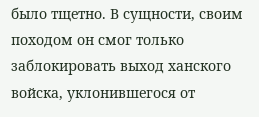было тщетно. В сущности, своим походом он смог только заблокировать выход ханского войска, уклонившегося от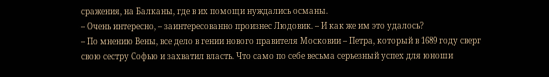сражения, на Балканы, где в их помощи нуждались османы.
– Очень интересно, – заинтересованно произнес Людовик. – И как же им это удалось?
– По мнению Вены, все дело в гении нового правителя Московии – Петра, который в 1689 году сверг свою сестру Софью и захватил власть. Что само по себе весьма серьезный успех для юноши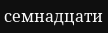семнадцати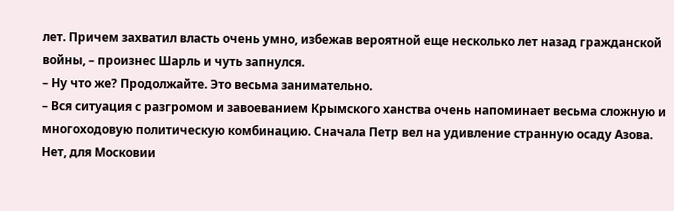лет. Причем захватил власть очень умно, избежав вероятной еще несколько лет назад гражданской войны, – произнес Шарль и чуть запнулся.
– Ну что же? Продолжайте. Это весьма занимательно.
– Вся ситуация с разгромом и завоеванием Крымского ханства очень напоминает весьма сложную и многоходовую политическую комбинацию. Сначала Петр вел на удивление странную осаду Азова. Нет, для Московии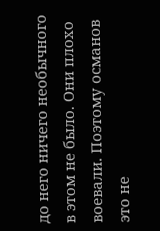до него ничего необычного в этом не было. Они плохо воевали. Поэтому османов это не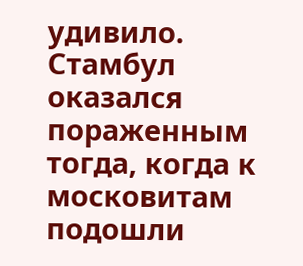удивило. Стамбул оказался пораженным тогда, когда к московитам подошли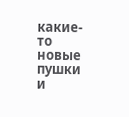какие-то новые пушки и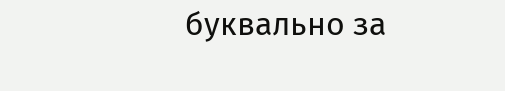буквально за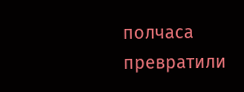полчаса превратили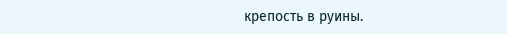крепость в руины.